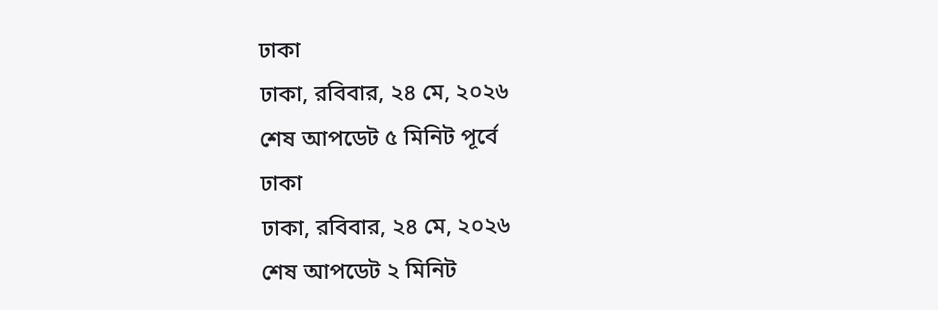ঢাকা
ঢাকা, রবিবার, ২৪ মে, ২০২৬
শেষ আপডেট ৫ মিনিট পূর্বে
ঢাকা
ঢাকা, রবিবার, ২৪ মে, ২০২৬
শেষ আপডেট ২ মিনিট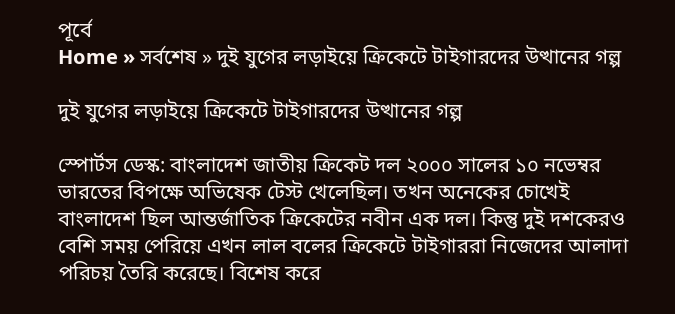পূর্বে
Home » সর্বশেষ » দুই যুগের লড়াইয়ে ক্রিকেটে টাইগারদের উত্থানের গল্প

দুই যুগের লড়াইয়ে ক্রিকেটে টাইগারদের উত্থানের গল্প

স্পোর্টস ডেস্ক: বাংলাদেশ জাতীয় ক্রিকেট দল ২০০০ সালের ১০ নভেম্বর ভারতের বিপক্ষে অভিষেক টেস্ট খেলেছিল। তখন অনেকের চোখেই বাংলাদেশ ছিল আন্তর্জাতিক ক্রিকেটের নবীন এক দল। কিন্তু দুই দশকেরও বেশি সময় পেরিয়ে এখন লাল বলের ক্রিকেটে টাইগাররা নিজেদের আলাদা পরিচয় তৈরি করেছে। বিশেষ করে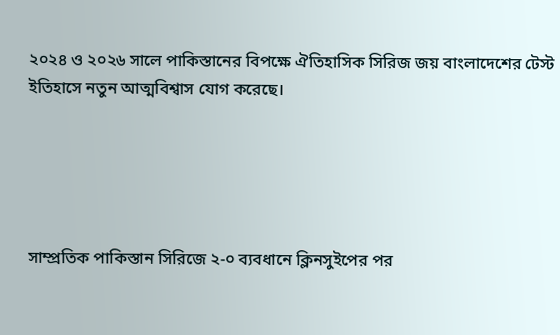২০২৪ ও ২০২৬ সালে পাকিস্তানের বিপক্ষে ঐতিহাসিক সিরিজ জয় বাংলাদেশের টেস্ট ইতিহাসে নতুন আত্মবিশ্বাস যোগ করেছে।





সাম্প্রতিক পাকিস্তান সিরিজে ২-০ ব্যবধানে ক্লিনসুইপের পর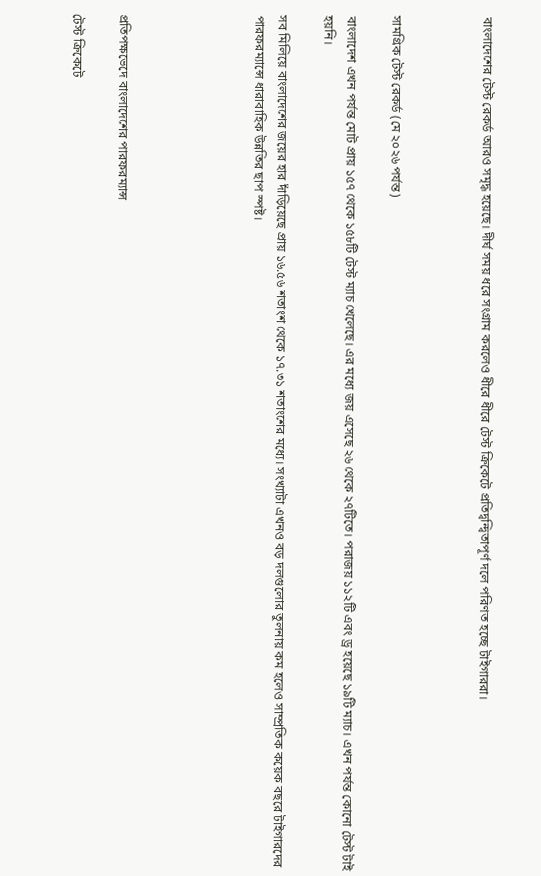বাংলাদেশের টেস্ট রেকর্ড আরও সমৃদ্ধ হয়েছে। দীর্ঘ সময় ধরে সংগ্রাম করলেও ধীরে ধীরে টেস্ট ক্রিকেটে প্রতিদ্বন্দ্বিতাপূর্ণ দলে পরিণত হচ্ছে টাইগাররা।



সামগ্রিক টেস্ট রেকর্ড (মে ২০২৬ পর্যন্ত)

বাংলাদেশ এখন পর্যন্ত মোট প্রায় ১৫৭ থেকে ১৫৮টি টেস্ট ম্যাচ খেলেছে। এর মধ্যে জয় এসেছে ২৬ থেকে ২৭টিতে। পরাজয় ১১২টি এবং ড্র হয়েছে ১৯টি ম্যাচ। এখন পর্যন্ত কোনো টেস্ট টাই হয়নি।

সব মিলিয়ে বাংলাদেশের জয়ের হার দাঁড়িয়েছে প্রায় ১৬.৫৬ শতাংশ থেকে ১৭.৩১ শতাংশের মধ্যে। সংখ্যাটা এখনও বড় দলগুলোর তুলনায় কম হলেও সাম্প্রতিক কয়েক বছরে টাইগারদের পারফরম্যান্সে ধারাবাহিক উন্নতির ছাপ স্পষ্ট।





প্রতিপক্ষভেদে বাংলাদেশের পারফরম্যান্স

টেস্ট ক্রিকেটে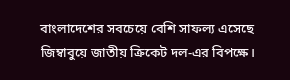বাংলাদেশের সবচেয়ে বেশি সাফল্য এসেছে জিম্বাবুয়ে জাতীয় ক্রিকেট দল-এর বিপক্ষে।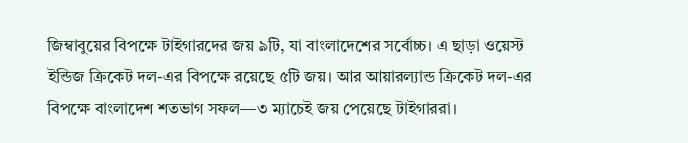জিম্বাবুয়ের বিপক্ষে টাইগারদের জয় ৯টি, যা বাংলাদেশের সর্বোচ্চ। এ ছাড়া ওয়েস্ট ইন্ডিজ ক্রিকেট দল-এর বিপক্ষে রয়েছে ৫টি জয়। আর আয়ারল্যান্ড ক্রিকেট দল-এর বিপক্ষে বাংলাদেশ শতভাগ সফল—৩ ম্যাচেই জয় পেয়েছে টাইগাররা।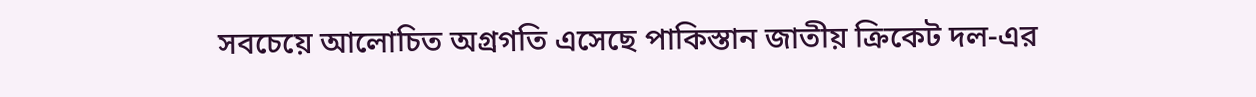সবচেয়ে আলোচিত অগ্রগতি এসেছে পাকিস্তান জাতীয় ক্রিকেট দল-এর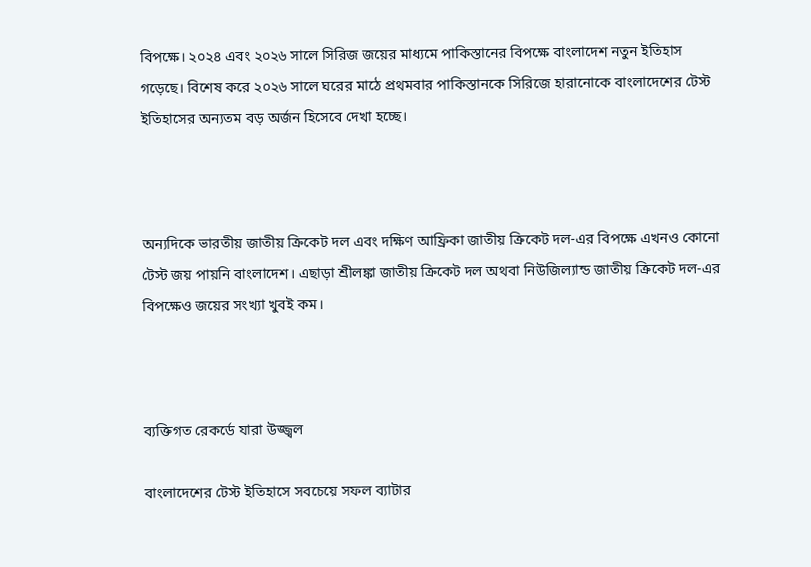বিপক্ষে। ২০২৪ এবং ২০২৬ সালে সিরিজ জয়ের মাধ্যমে পাকিস্তানের বিপক্ষে বাংলাদেশ নতুন ইতিহাস গড়েছে। বিশেষ করে ২০২৬ সালে ঘরের মাঠে প্রথমবার পাকিস্তানকে সিরিজে হারানোকে বাংলাদেশের টেস্ট ইতিহাসের অন্যতম বড় অর্জন হিসেবে দেখা হচ্ছে।



অন্যদিকে ভারতীয় জাতীয় ক্রিকেট দল এবং দক্ষিণ আফ্রিকা জাতীয় ক্রিকেট দল-এর বিপক্ষে এখনও কোনো টেস্ট জয় পায়নি বাংলাদেশ। এছাড়া শ্রীলঙ্কা জাতীয় ক্রিকেট দল অথবা নিউজিল্যান্ড জাতীয় ক্রিকেট দল-এর বিপক্ষেও জয়ের সংখ্যা খুবই কম।



ব্যক্তিগত রেকর্ডে যারা উজ্জ্বল

বাংলাদেশের টেস্ট ইতিহাসে সবচেয়ে সফল ব্যাটার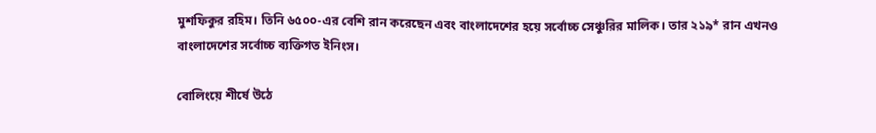মুশফিকুর রহিম। তিনি ৬৫০০-এর বেশি রান করেছেন এবং বাংলাদেশের হয়ে সর্বোচ্চ সেঞ্চুরির মালিক। তার ২১৯* রান এখনও বাংলাদেশের সর্বোচ্চ ব্যক্তিগত ইনিংস।

বোলিংয়ে শীর্ষে উঠে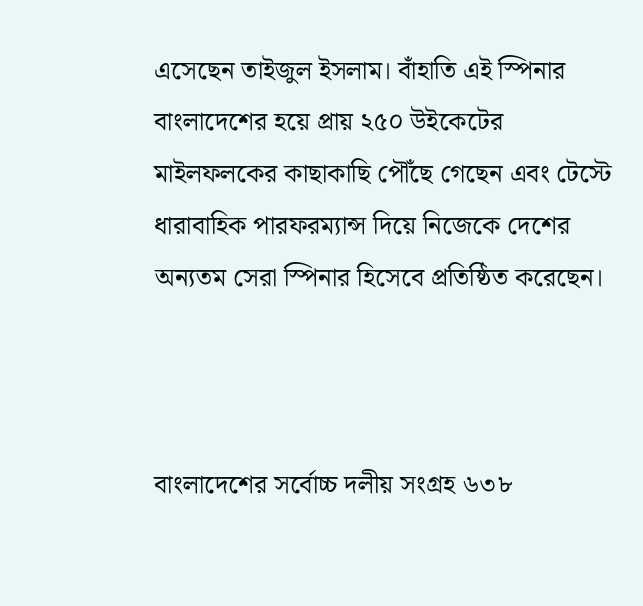এসেছেন তাইজুল ইসলাম। বাঁহাতি এই স্পিনার বাংলাদেশের হয়ে প্রায় ২৫০ উইকেটের মাইলফলকের কাছাকাছি পৌঁছে গেছেন এবং টেস্টে ধারাবাহিক পারফরম্যান্স দিয়ে নিজেকে দেশের অন্যতম সেরা স্পিনার হিসেবে প্রতিষ্ঠিত করেছেন।



বাংলাদেশের সর্বোচ্চ দলীয় সংগ্রহ ৬৩৮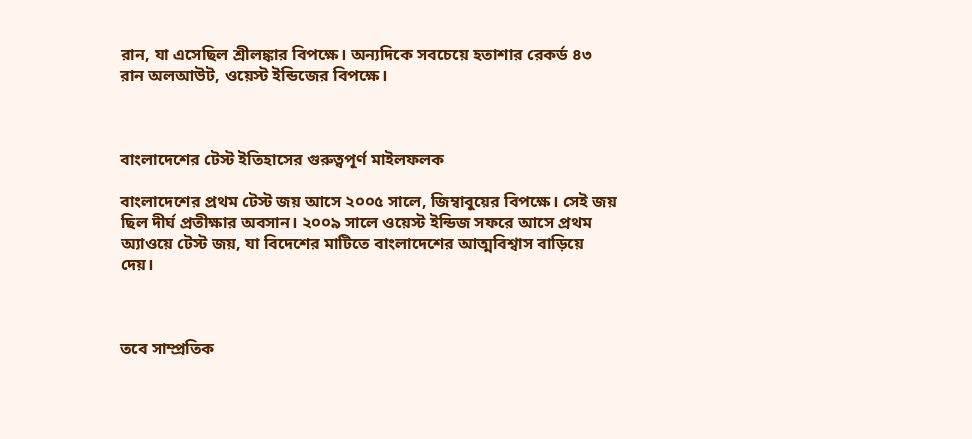রান, যা এসেছিল শ্রীলঙ্কার বিপক্ষে। অন্যদিকে সবচেয়ে হতাশার রেকর্ড ৪৩ রান অলআউট, ওয়েস্ট ইন্ডিজের বিপক্ষে।



বাংলাদেশের টেস্ট ইতিহাসের গুরুত্বপূর্ণ মাইলফলক

বাংলাদেশের প্রথম টেস্ট জয় আসে ২০০৫ সালে, জিম্বাবুয়ের বিপক্ষে। সেই জয় ছিল দীর্ঘ প্রতীক্ষার অবসান। ২০০৯ সালে ওয়েস্ট ইন্ডিজ সফরে আসে প্রথম অ্যাওয়ে টেস্ট জয়, যা বিদেশের মাটিতে বাংলাদেশের আত্মবিশ্বাস বাড়িয়ে দেয়।



তবে সাম্প্রতিক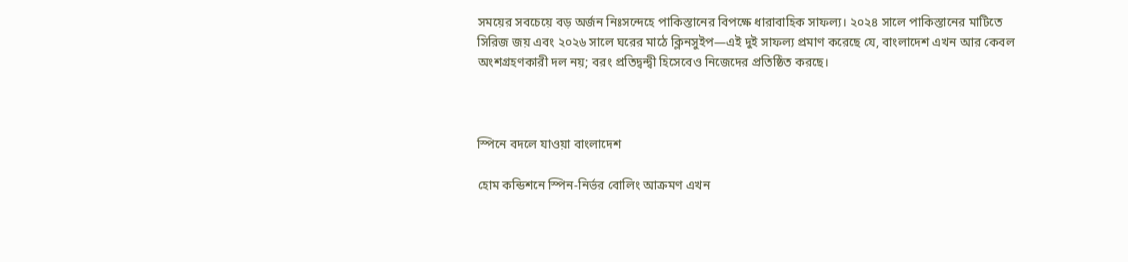সময়ের সবচেয়ে বড় অর্জন নিঃসন্দেহে পাকিস্তানের বিপক্ষে ধারাবাহিক সাফল্য। ২০২৪ সালে পাকিস্তানের মাটিতে সিরিজ জয় এবং ২০২৬ সালে ঘরের মাঠে ক্লিনসুইপ—এই দুই সাফল্য প্রমাণ করেছে যে, বাংলাদেশ এখন আর কেবল অংশগ্রহণকারী দল নয়; বরং প্রতিদ্বন্দ্বী হিসেবেও নিজেদের প্রতিষ্ঠিত করছে।



স্পিনে বদলে যাওয়া বাংলাদেশ

হোম কন্ডিশনে স্পিন-নির্ভর বোলিং আক্রমণ এখন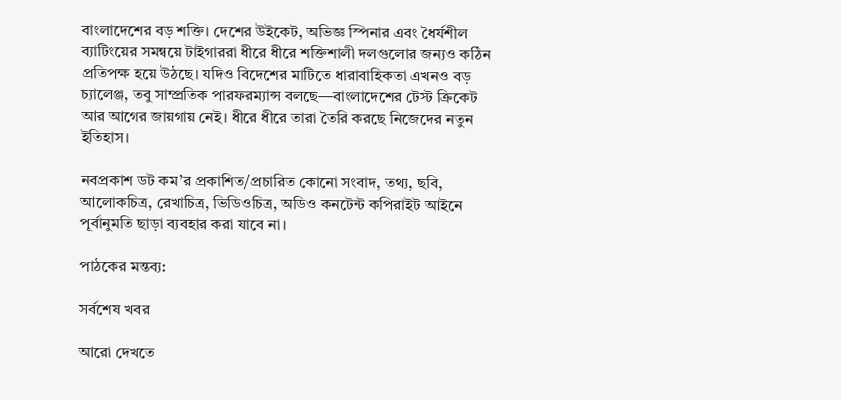বাংলাদেশের বড় শক্তি। দেশের উইকেট, অভিজ্ঞ স্পিনার এবং ধৈর্যশীল ব্যাটিংয়ের সমন্বয়ে টাইগাররা ধীরে ধীরে শক্তিশালী দলগুলোর জন্যও কঠিন প্রতিপক্ষ হয়ে উঠছে। যদিও বিদেশের মাটিতে ধারাবাহিকতা এখনও বড় চ্যালেঞ্জ, তবু সাম্প্রতিক পারফরম্যান্স বলছে—বাংলাদেশের টেস্ট ক্রিকেট আর আগের জায়গায় নেই। ধীরে ধীরে তারা তৈরি করছে নিজেদের নতুন ইতিহাস।

নবপ্রকাশ ডট কম’র প্রকাশিত/প্রচারিত কোনো সংবাদ, তথ্য, ছবি, আলোকচিত্র, রেখাচিত্র, ভিডিওচিত্র, অডিও কনটেন্ট কপিরাইট আইনে পূর্বানুমতি ছাড়া ব্যবহার করা যাবে না।

পাঠকের মন্তব্য:

সর্বশেষ খবর

আরো দেখতে